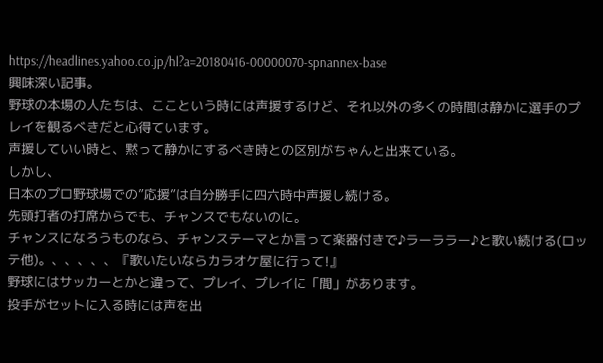https://headlines.yahoo.co.jp/hl?a=20180416-00000070-spnannex-base
興味深い記事。
野球の本場の人たちは、ここという時には声援するけど、それ以外の多くの時間は静かに選手のプレイを観るべきだと心得ています。
声援していい時と、黙って静かにするべき時との区別がちゃんと出来ている。
しかし、
日本のプロ野球場での”応援”は自分勝手に四六時中声援し続ける。
先頭打者の打席からでも、チャンスでもないのに。
チャンスになろうものなら、チャンステーマとか言って楽器付きで♪ラーララー♪と歌い続ける(ロッテ他)。、、、、、『歌いたいならカラオケ屋に行って!』
野球にはサッカーとかと違って、プレイ、プレイに「間」があります。
投手がセットに入る時には声を出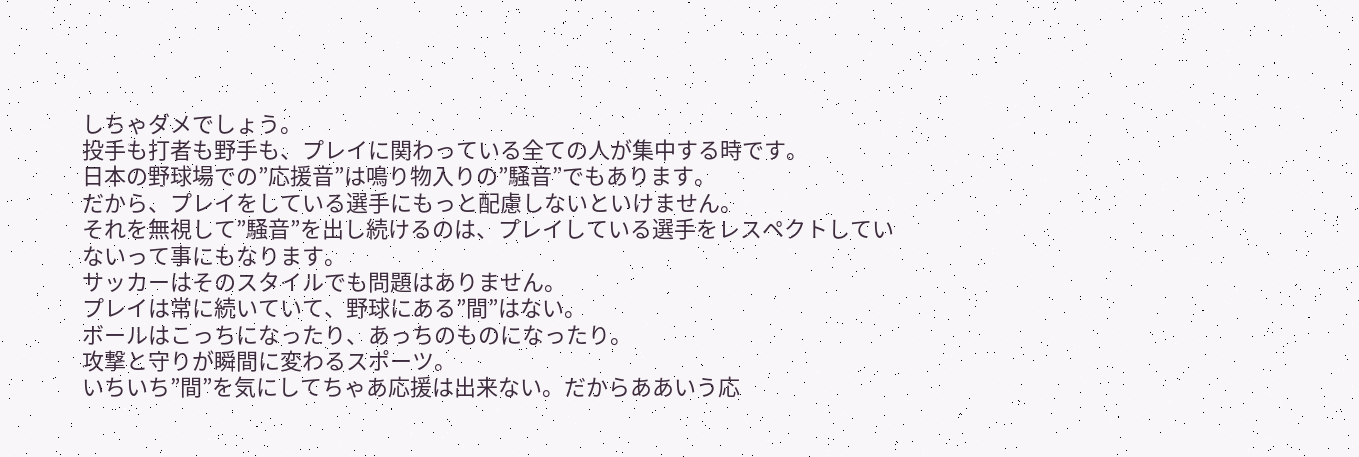しちゃダメでしょう。
投手も打者も野手も、プレイに関わっている全ての人が集中する時です。
日本の野球場での”応援音”は鳴り物入りの”騒音”でもあります。
だから、プレイをしている選手にもっと配慮しないといけません。
それを無視して”騒音”を出し続けるのは、プレイしている選手をレスペクトしていないって事にもなります。
サッカーはそのスタイルでも問題はありません。
プレイは常に続いていて、野球にある”間”はない。
ボールはこっちになったり、あっちのものになったり。
攻撃と守りが瞬間に変わるスポーツ。
いちいち”間”を気にしてちゃあ応援は出来ない。だからああいう応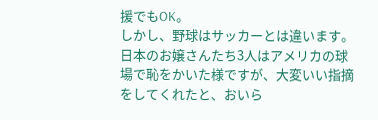援でもOK。
しかし、野球はサッカーとは違います。
日本のお嬢さんたち3人はアメリカの球場で恥をかいた様ですが、大変いい指摘をしてくれたと、おいら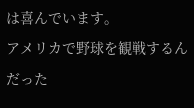は喜んでいます。
アメリカで野球を観戦するんだった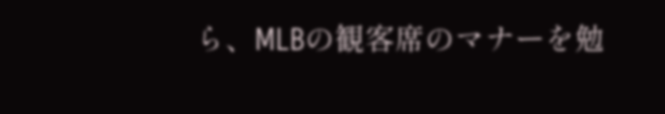ら、MLBの観客席のマナーを勉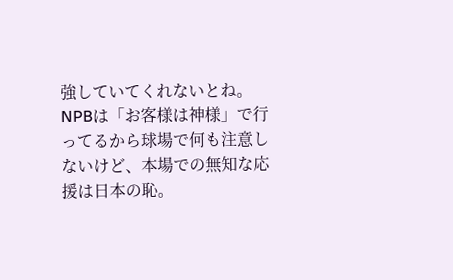強していてくれないとね。
NPBは「お客様は神様」で行ってるから球場で何も注意しないけど、本場での無知な応援は日本の恥。